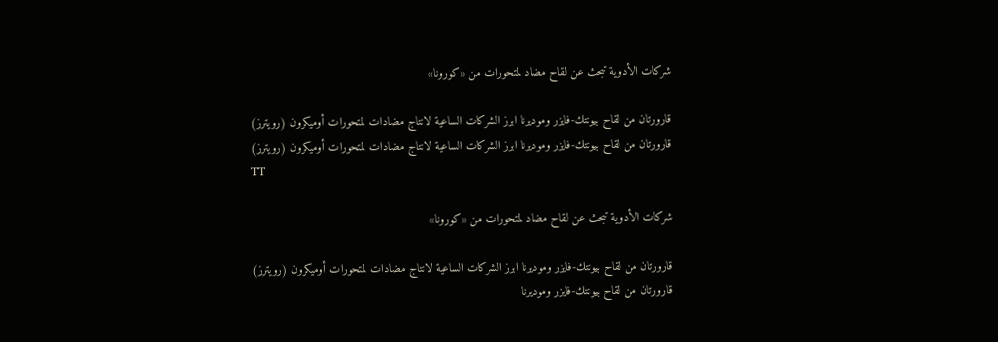شركات الأدوية تبحث عن لقاح مضاد لمتحورات من «كورونا»

قارورتان من لقاح بيونتك-فايزر وموديرنا ابرز الشركات الساعية لانتاج مضادات لمتحورات أوميكرون (رويترز)
قارورتان من لقاح بيونتك-فايزر وموديرنا ابرز الشركات الساعية لانتاج مضادات لمتحورات أوميكرون (رويترز)
TT

شركات الأدوية تبحث عن لقاح مضاد لمتحورات من «كورونا»

قارورتان من لقاح بيونتك-فايزر وموديرنا ابرز الشركات الساعية لانتاج مضادات لمتحورات أوميكرون (رويترز)
قارورتان من لقاح بيونتك-فايزر وموديرنا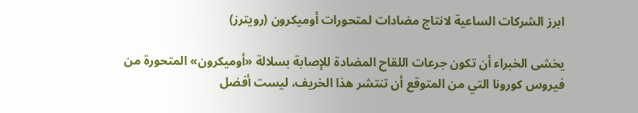ابرز الشركات الساعية لانتاج مضادات لمتحورات أوميكرون (رويترز)

يخشى الخبراء أن تكون جرعات اللقاح المضادة للإصابة بسلالة «أوميكرون» المتحورة من فيروس كورونا التي من المتوقع أن تنتشر هذا الخريف، ليست أفضل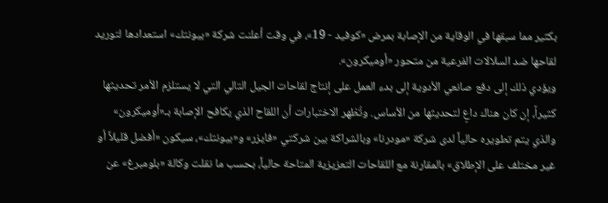بكثير مما سبقها في الوقاية من الإصابة بمرض «كوفيد - 19»، في وقت أعلنت شركة «بيونتك» استعدادها لتوريد لقاحها ضد السلالات الفرعية من متحور «أوميكرون».
ويؤدي ذلك إلى دفع صانعي الأدوية إلى بدء العمل على إنتاج لقاحات الجيل التالي التي لا يستلزم الأمر تحديثها كثيراً، إن كان هناك داعٍ لتحديثها من الأساس. وتُظهر الاختبارات أن اللقاح الذي يكافح الإصابة بـ«أوميكرون» والذي يتم تطويره حالياً لدى شركة «مودرنا» وبالشراكة بين شركتي «فايزر» و«بيونتك»، سيكون «أفضل قليلاً أو غير مختلف على الإطلاق» بالمقارنة مع اللقاحات التعزيزية المتاحة حالياً، بحسب ما نقلت وكالة «بلومبرغ» عن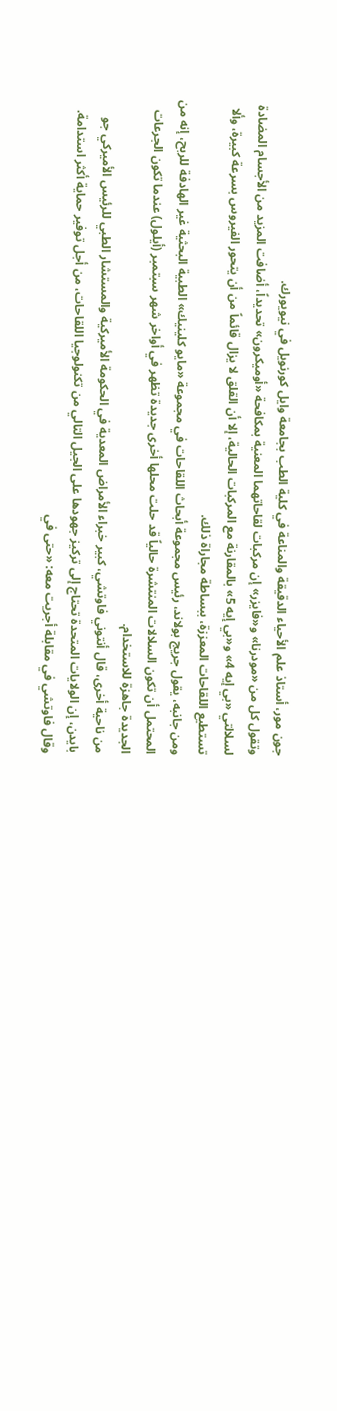جون مور، أستاذ علم الأحياء الدقيقة والمناعة في كلية الطب بجامعة وايل كورنويل في نيويورك.
وتقول كل من «مودرنا» و«فايزر» إن مركبات لقاحاتهما المعنية بمكافحة «أوميكرون» تحديداً، أضافت المزيد من الأجسام المضادة لسلالتي «بي إيه 4» و«بي إيه 5» بالمقارنة مع المركبات الحالية، إلا أن القلق لا يزال قائماً من أن يتحور الفيروس بسرعة كبيرة، وألا تستطيع اللقاحات المعززة، ببساطة مجاراة ذلك.
ومن جانبه، يقول جريج بولاند، رئيس مجموعة أبحاث اللقاحات في مجموعة «مايو كلينيك» الطبية البحثية غير الهادفة للربح، إنه من المحتمل أن تكون السلالات المنتشرة حالياً قد حلت محلها أخرى جديدة تظهر في أواخر شهر سبتمبر (أيلول) عندما تكون الجرعات الجديدة جاهزة للاستخدام.
من ناحية أخرى، قال أنتوني فاوتشي، كبير خبراء الأمراض المعدية في الحكومة الأميركية والمستشار الطبي للرئيس الأميركي جو بايدن، إن الولايات المتحدة تحتاج إلى تركيز جهودها على الجيل التالي من تكنولوجيا اللقاحات، من أجل توفير حماية أكثر استدامة.
وقال فاوتشي في مقابلة أجريت معه: «حتى في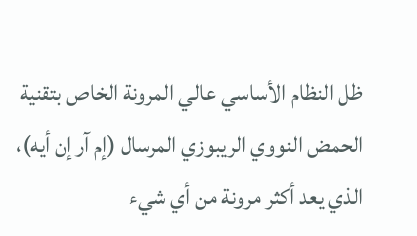ظل النظام الأساسي عالي المرونة الخاص بتقنية الحمض النووي الريبوزي المرسال (إم آر إن أيه)، الذي يعد أكثر مرونة من أي شيء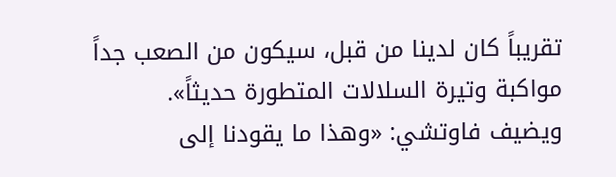تقريباً كان لدينا من قبل، سيكون من الصعب جداً مواكبة وتيرة السلالات المتطورة حديثاً».
ويضيف فاوتشي: «وهذا ما يقودنا إلى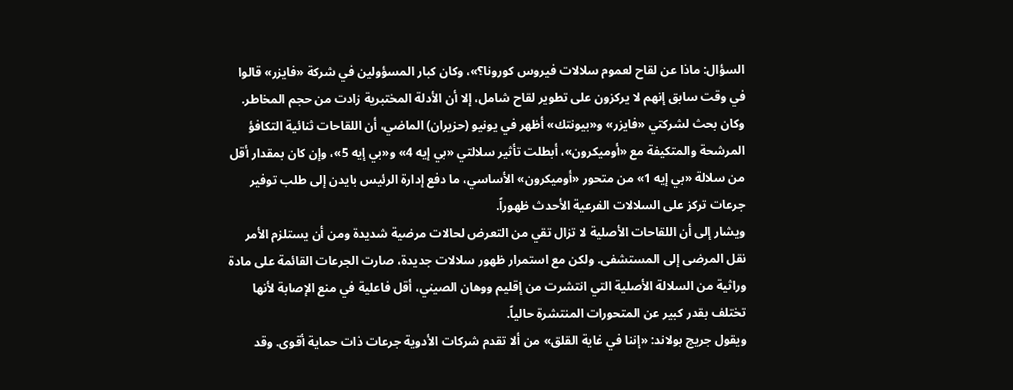السؤال: ماذا عن لقاح لعموم سلالات فيروس كورونا؟»، وكان كبار المسؤولين في شركة «فايزر» قالوا في وقت سابق إنهم لا يركزون على تطوير لقاح شامل، إلا أن الأدلة المختبرية زادت من حجم المخاطر. وكان بحث لشركتي «فايزر» و«بيونتك» أظهر في يونيو (حزيران) الماضي، أن اللقاحات ثنائية التكافؤ المرشحة والمتكيفة مع «أوميكرون»، أبطلت تأثير سلالتي «بي إيه 4» و«بي إيه 5»، وإن كان بمقدار أقل من سلالة «بي إيه 1» من متحور «أوميكرون» الأساسي، ما دفع إدارة الرئيس بايدن إلى طلب توفير جرعات تركز على السلالات الفرعية الأحدث ظهوراً.
ويشار إلى أن اللقاحات الأصلية لا تزال تقي من التعرض لحالات مرضية شديدة ومن أن يستلزم الأمر نقل المرضى إلى المستشفى. ولكن مع استمرار ظهور سلالات جديدة، صارت الجرعات القائمة على مادة وراثية من السلالة الأصلية التي انتشرت من إقليم ووهان الصيني، أقل فاعلية في منع الإصابة لأنها تختلف بقدر كبير عن المتحورات المنتشرة حالياً.
ويقول جريج بولاند: «إننا في غاية القلق» من ألا تقدم شركات الأدوية جرعات ذات حماية أقوى. وقد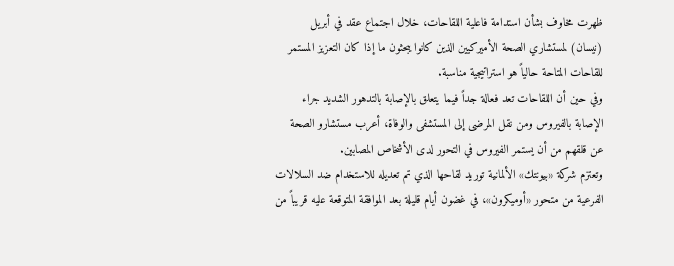ظهرت مخاوف بشأن استدامة فاعلية اللقاحات، خلال اجتماع عقد في أبريل (نيسان) لمستشاري الصحة الأميركيين الذين كانوا يبحثون ما إذا كان التعزيز المستمر للقاحات المتاحة حالياً هو استراتيجية مناسبة.
وفي حين أن اللقاحات تعد فعالة جداً فيما يتعلق بالإصابة بالتدهور الشديد جراء الإصابة بالفيروس ومن نقل المرضى إلى المستشفى والوفاة، أعرب مستشارو الصحة عن قلقهم من أن يستمر الفيروس في التحور لدى الأشخاص المصابين.
وتعتزم شركة «بيونتك» الألمانية توريد لقاحها الذي تم تعديله للاستخدام ضد السلالات الفرعية من متحور «أوميكرون»، في غضون أيام قليلة بعد الموافقة المتوقعة عليه قريباً من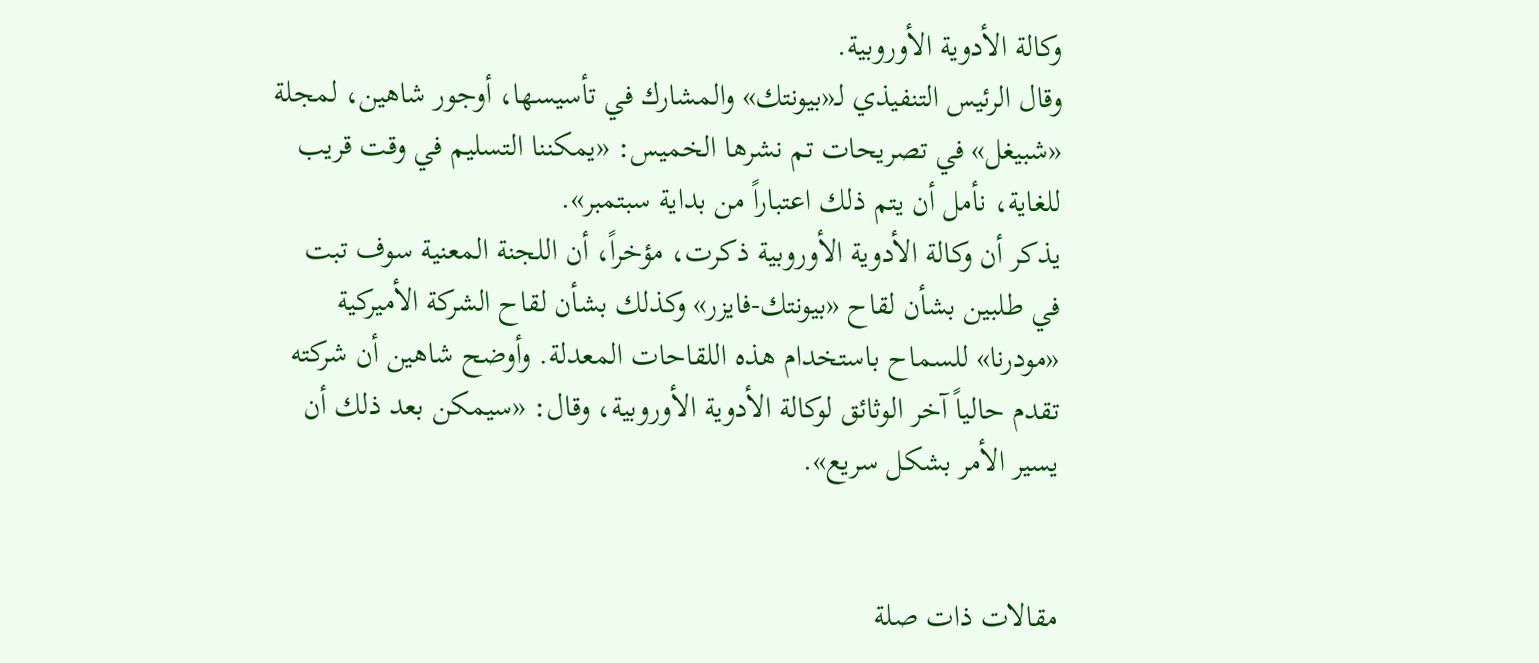وكالة الأدوية الأوروبية.
وقال الرئيس التنفيذي لـ«بيونتك» والمشارك في تأسيسها، أوجور شاهين، لمجلة «شبيغل» في تصريحات تم نشرها الخميس: «يمكننا التسليم في وقت قريب للغاية، نأمل أن يتم ذلك اعتباراً من بداية سبتمبر».
يذكر أن وكالة الأدوية الأوروبية ذكرت، مؤخراً، أن اللجنة المعنية سوف تبت في طلبين بشأن لقاح «بيونتك-فايزر» وكذلك بشأن لقاح الشركة الأميركية «مودرنا» للسماح باستخدام هذه اللقاحات المعدلة. وأوضح شاهين أن شركته تقدم حالياً آخر الوثائق لوكالة الأدوية الأوروبية، وقال: «سيمكن بعد ذلك أن يسير الأمر بشكل سريع».


مقالات ذات صلة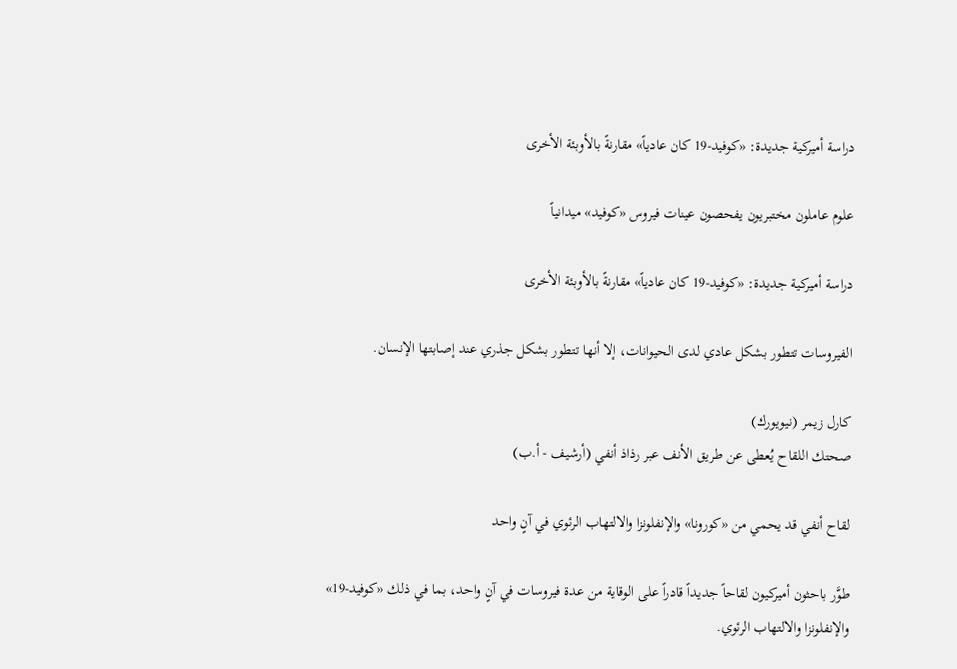دراسة أميركية جديدة: «كوفيد-19 كان عادياً» مقارنةً بالأوبئة الأخرى

علوم عاملون مختبريون يفحصون عينات فيروس «كوفيد» ميدانياً

دراسة أميركية جديدة: «كوفيد-19 كان عادياً» مقارنةً بالأوبئة الأخرى

الفيروسات تتطور بشكل عادي لدى الحيوانات، إلا أنها تتطور بشكل جذري عند إصابتها الإنسان.

كارل زيمر (نيويورك)
صحتك اللقاح يُعطى عن طريق الأنف عبر رذاذ أنفي (أرشيف - أ.ب)

لقاح أنفي قد يحمي من «كورونا» والإنفلونزا والالتهاب الرئوي في آنٍ واحد

طوَّر باحثون أميركيون لقاحاً جديداً قادراً على الوقاية من عدة فيروسات في آنٍ واحد، بما في ذلك «كوفيد-19» والإنفلونزا والالتهاب الرئوي.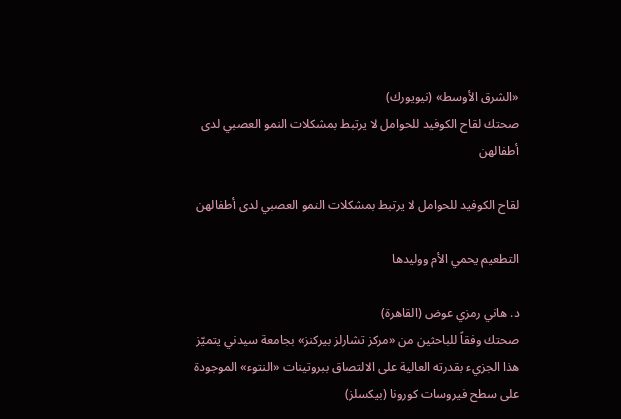«الشرق الأوسط» (نيويورك)
صحتك لقاح الكوفيد للحوامل لا يرتبط بمشكلات النمو العصبي لدى أطفالهن

لقاح الكوفيد للحوامل لا يرتبط بمشكلات النمو العصبي لدى أطفالهن

التطعيم يحمي الأم ووليدها

د. هاني رمزي عوض (القاهرة)
صحتك وفقاً للباحثين من «مركز تشارلز بيركنز» بجامعة سيدني يتميّز هذا الجزيء بقدرته العالية على الالتصاق ببروتينات «النتوء» الموجودة على سطح فيروسات كورونا (بيكسلز)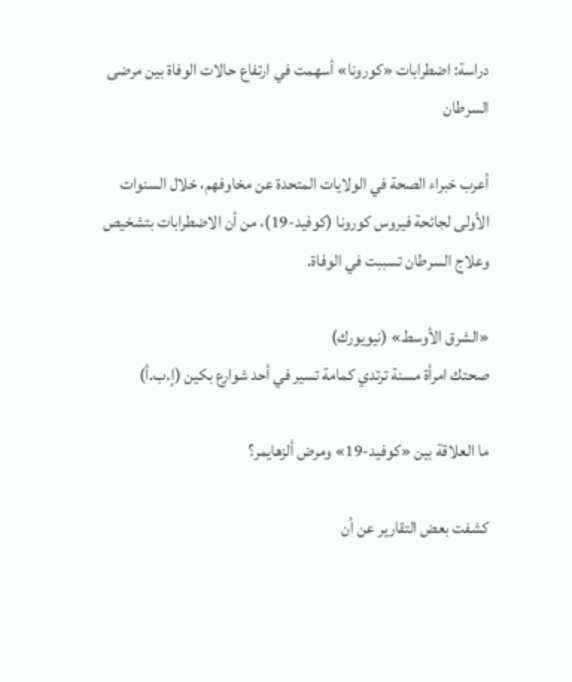دراسة: اضطرابات «كورونا» أسهمت في ارتفاع حالات الوفاة بين مرضى السرطان

أعرب خبراء الصحة في الولايات المتحدة عن مخاوفهم، خلال السنوات الأولى لجائحة فيروس كورونا (كوفيد-19)، من أن الاضطرابات بتشخيص وعلاج السرطان تسببت في الوفاة.

«الشرق الأوسط» (نيويورك)
صحتك امرأة مسنة ترتدي كمامة تسير في أحد شوارع بكين (إ.ب.أ)

ما العلاقة بين «كوفيد-19» ومرض ألزهايمر؟

كشفت بعض التقارير عن أن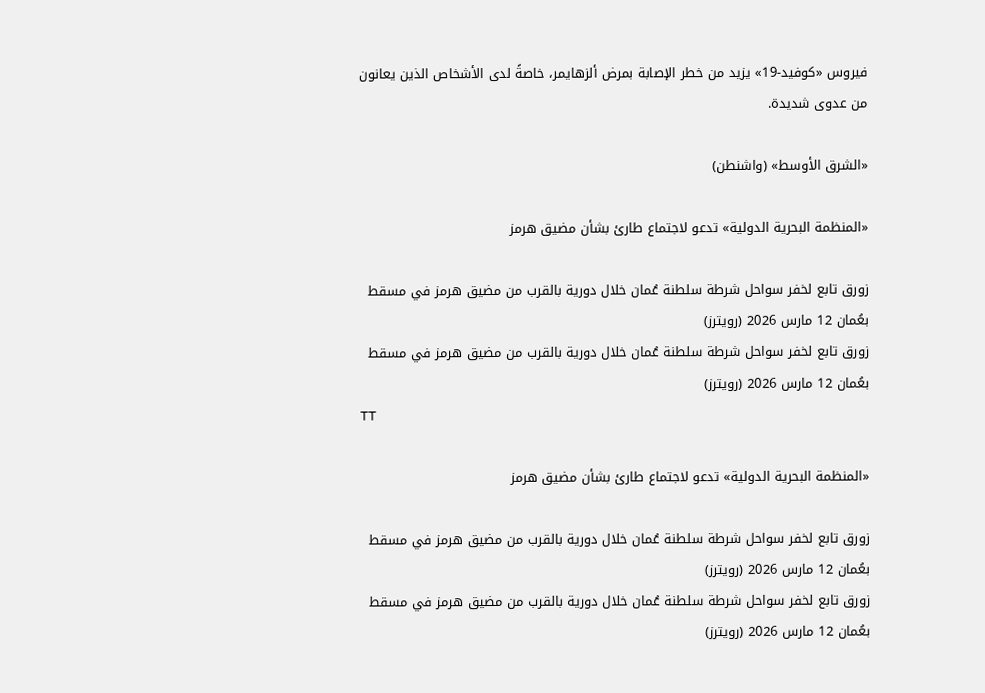فيروس «كوفيد-19» يزيد من خطر الإصابة بمرض ألزهايمر، خاصةً لدى الأشخاص الذين يعانون من عدوى شديدة.

«الشرق الأوسط» (واشنطن)

«المنظمة البحرية الدولية» تدعو لاجتماع طارئ بشأن مضيق هرمز

زورق تابع لخفر سواحل شرطة سلطنة عُمان خلال دورية بالقرب من مضيق هرمز في مسقط بعُمان 12 مارس 2026 (رويترز)
زورق تابع لخفر سواحل شرطة سلطنة عُمان خلال دورية بالقرب من مضيق هرمز في مسقط بعُمان 12 مارس 2026 (رويترز)
TT

«المنظمة البحرية الدولية» تدعو لاجتماع طارئ بشأن مضيق هرمز

زورق تابع لخفر سواحل شرطة سلطنة عُمان خلال دورية بالقرب من مضيق هرمز في مسقط بعُمان 12 مارس 2026 (رويترز)
زورق تابع لخفر سواحل شرطة سلطنة عُمان خلال دورية بالقرب من مضيق هرمز في مسقط بعُمان 12 مارس 2026 (رويترز)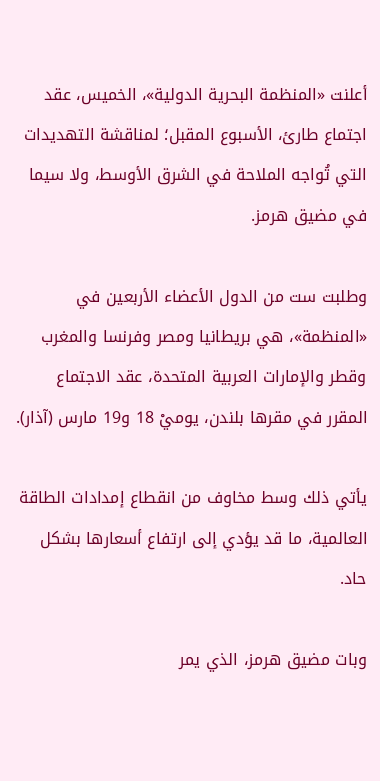أعلنت «المنظمة البحرية الدولية»، الخميس، عقد اجتماع طارئ، الأسبوع المقبل؛ لمناقشة التهديدات التي تُواجه الملاحة في الشرق الأوسط، ولا سيما في مضيق هرمز.

وطلبت ست من الدول الأعضاء الأربعين في «المنظمة»، هي بريطانيا ومصر وفرنسا والمغرب وقطر والإمارات العربية المتحدة، عقد الاجتماع المقرر في مقرها بلندن، يوميْ 18 و19 مارس (آذار).

يأتي ذلك وسط مخاوف من انقطاع إمدادات الطاقة العالمية، ما قد يؤدي إلى ارتفاع أسعارها بشكل حاد.

وبات مضيق هرمز، الذي يمر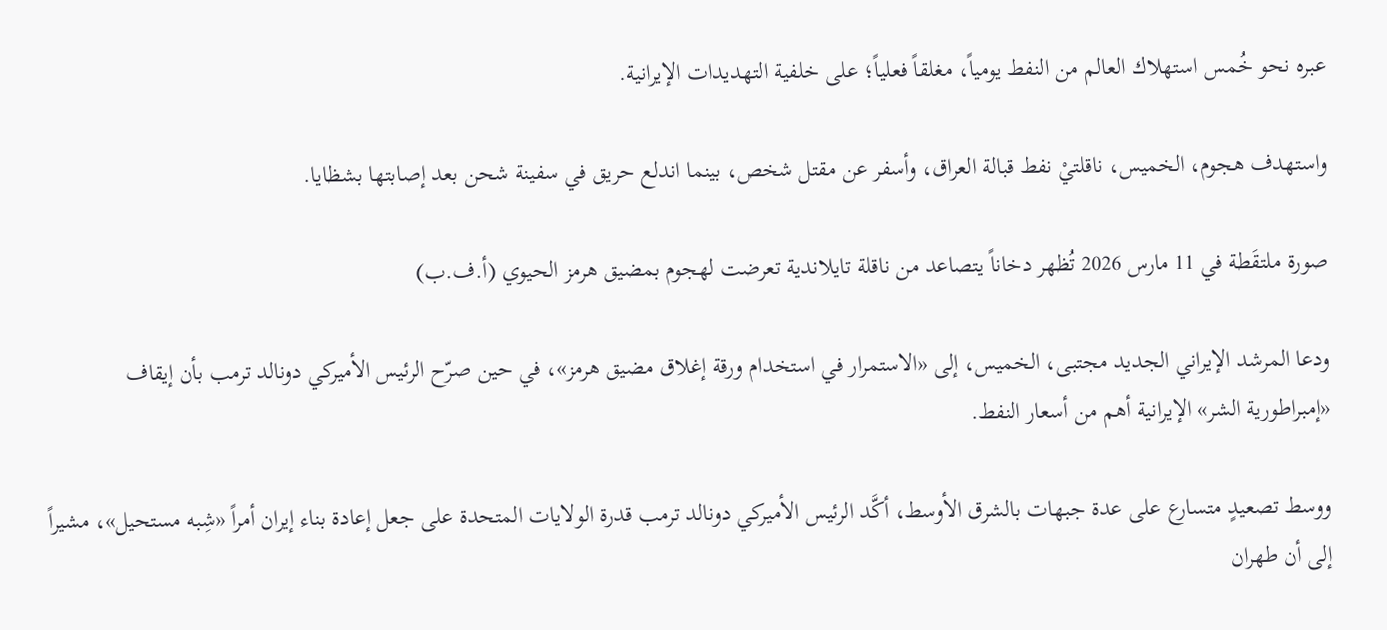عبره نحو خُمس استهلاك العالم من النفط يومياً، مغلقاً فعلياً؛ على خلفية التهديدات الإيرانية.

واستهدف هجوم، الخميس، ناقلتيْ نفط قبالة العراق، وأسفر عن مقتل شخص، بينما اندلع حريق في سفينة شحن بعد إصابتها بشظايا.

صورة ملتقَطة في 11 مارس 2026 تُظهر دخاناً يتصاعد من ناقلة تايلاندية تعرضت لهجوم بمضيق هرمز الحيوي (أ.ف.ب)

ودعا المرشد الإيراني الجديد مجتبى، الخميس، إلى «الاستمرار في استخدام ورقة إغلاق مضيق هرمز»، في حين صرّح الرئيس الأميركي دونالد ترمب بأن إيقاف «إمبراطورية الشر» الإيرانية أهم من أسعار النفط.

ووسط تصعيدٍ متسارع على عدة جبهات بالشرق الأوسط، أكَّد الرئيس الأميركي دونالد ترمب قدرة الولايات المتحدة على جعل إعادة بناء إيران أمراً «شِبه مستحيل»، مشيراً إلى أن طهران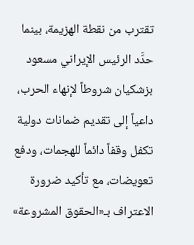تقترب من نقطة الهزيمة، بينما حدَّد الرئيس الإيراني مسعود بزشكيان شروطاً لإنهاء الحرب، داعياً إلى تقديم ضمانات دولية تكفل وقفاً دائماً للهجمات، ودفع تعويضات، مع تأكيد ضرورة الاعتراف بـ«الحقوق المشروعة»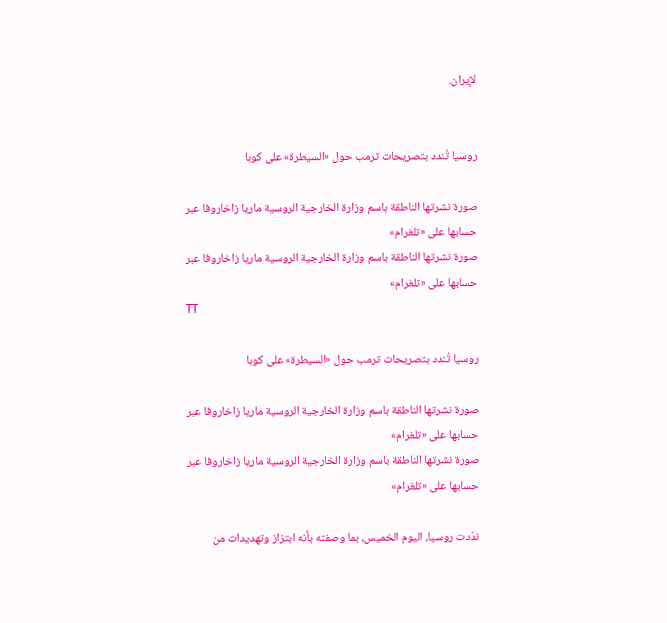لإيران.


روسيا تُندد بتصريحات ترمب حول «السيطرة» على كوبا

صورة نشرتها الناطقة باسم وزارة الخارجية الروسية ماريا زاخاروفا عبر حسابها على «تلغرام»
صورة نشرتها الناطقة باسم وزارة الخارجية الروسية ماريا زاخاروفا عبر حسابها على «تلغرام»
TT

روسيا تُندد بتصريحات ترمب حول «السيطرة» على كوبا

صورة نشرتها الناطقة باسم وزارة الخارجية الروسية ماريا زاخاروفا عبر حسابها على «تلغرام»
صورة نشرتها الناطقة باسم وزارة الخارجية الروسية ماريا زاخاروفا عبر حسابها على «تلغرام»

ندّدت روسيا، اليوم الخميس، بما وصفته بأنه ابتزاز وتهديدات من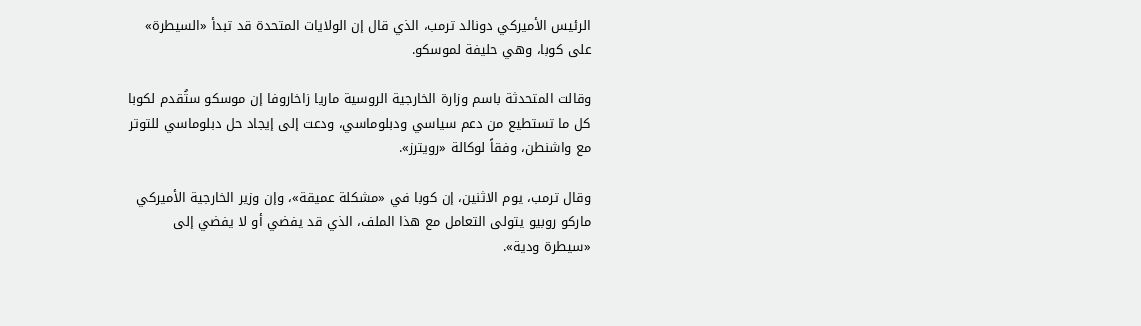الرئيس الأميركي دونالد ترمب، الذي قال إن ‌الولايات المتحدة ‌قد تبدأ «السيطرة» على كوبا، وهي حليفة لموسكو.

وقالت المتحدثة باسم وزارة الخارجية الروسية ماريا زاخاروفا إن موسكو ستُقدم لكوبا كل ما ‌تستطيع ‌من دعم ‌سياسي ودبلوماسي، ودعت ‌إلى إيجاد حل دبلوماسي للتوتر مع واشنطن، وفقاً لوكالة «رويترز».

وقال ترمب، يوم ‌الاثنين، إن كوبا في «مشكلة عميقة»، وإن وزير الخارجية الأميركي ماركو روبيو يتولى التعامل مع هذا الملف، الذي قد يفضي أو لا يفضي إلى «سيطرة ودية».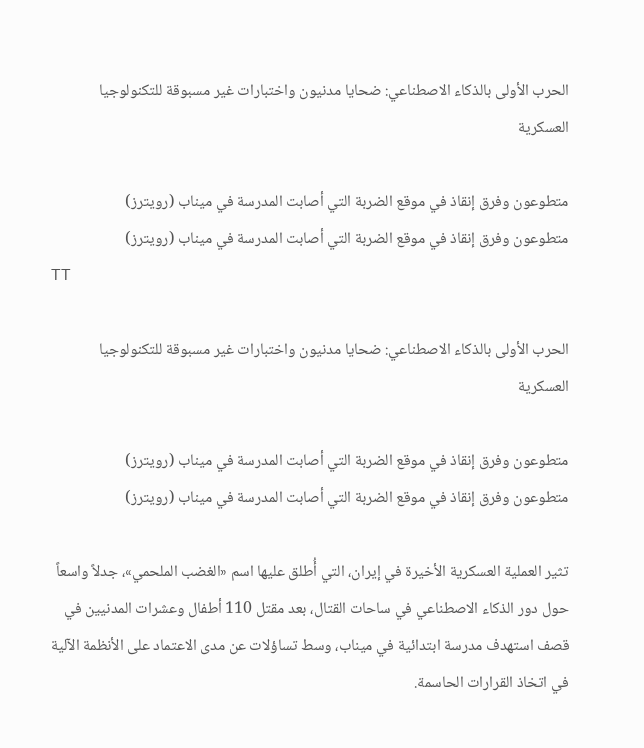الحرب الأولى بالذكاء الاصطناعي: ضحايا مدنيون واختبارات غير مسبوقة للتكنولوجيا العسكرية

متطوعون وفرق إنقاذ في موقع الضربة التي أصابت المدرسة في ميناب (رويترز)
متطوعون وفرق إنقاذ في موقع الضربة التي أصابت المدرسة في ميناب (رويترز)
TT

الحرب الأولى بالذكاء الاصطناعي: ضحايا مدنيون واختبارات غير مسبوقة للتكنولوجيا العسكرية

متطوعون وفرق إنقاذ في موقع الضربة التي أصابت المدرسة في ميناب (رويترز)
متطوعون وفرق إنقاذ في موقع الضربة التي أصابت المدرسة في ميناب (رويترز)

تثير العملية العسكرية الأخيرة في إيران، التي أُطلق عليها اسم «الغضب الملحمي»، جدلاً واسعاً حول دور الذكاء الاصطناعي في ساحات القتال، بعد مقتل 110 أطفال وعشرات المدنيين في قصف استهدف مدرسة ابتدائية في ميناب، وسط تساؤلات عن مدى الاعتماد على الأنظمة الآلية في اتخاذ القرارات الحاسمة.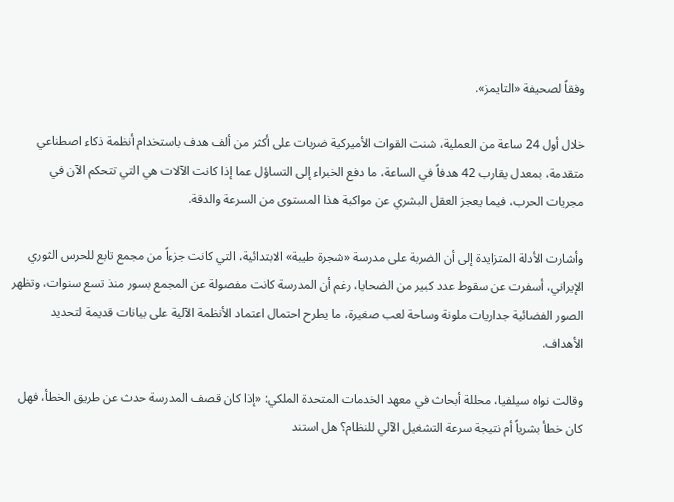وفقاً لصحيفة «التايمز».

خلال أول 24 ساعة من العملية، شنت القوات الأميركية ضربات على أكثر من ألف هدف باستخدام أنظمة ذكاء اصطناعي متقدمة، بمعدل يقارب 42 هدفاً في الساعة، ما دفع الخبراء إلى التساؤل عما إذا كانت الآلات هي التي تتحكم الآن في مجريات الحرب، فيما يعجز العقل البشري عن مواكبة هذا المستوى من السرعة والدقة.

وأشارت الأدلة المتزايدة إلى أن الضربة على مدرسة «شجرة طيبة» الابتدائية، التي كانت جزءاً من مجمع تابع للحرس الثوري الإيراني، أسفرت عن سقوط عدد كبير من الضحايا، رغم أن المدرسة كانت مفصولة عن المجمع بسور منذ تسع سنوات، وتظهر الصور الفضائية جداريات ملونة وساحة لعب صغيرة، ما يطرح احتمال اعتماد الأنظمة الآلية على بيانات قديمة لتحديد الأهداف.

وقالت نواه سيلفيا، محللة أبحاث في معهد الخدمات المتحدة الملكي: «إذا كان قصف المدرسة حدث عن طريق الخطأ، فهل كان خطأ بشرياً أم نتيجة سرعة التشغيل الآلي للنظام؟ هل استند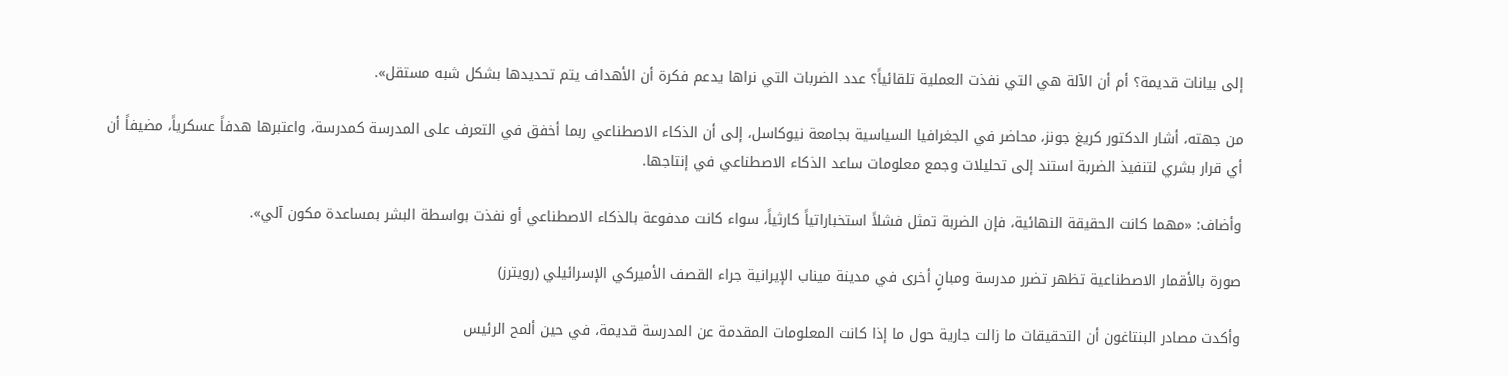إلى بيانات قديمة؟ أم أن الآلة هي التي نفذت العملية تلقائياً؟ عدد الضربات التي نراها يدعم فكرة أن الأهداف يتم تحديدها بشكل شبه مستقل».

من جهته، أشار الدكتور كريغ جونز، محاضر في الجغرافيا السياسية بجامعة نيوكاسل، إلى أن الذكاء الاصطناعي ربما أخفق في التعرف على المدرسة كمدرسة، واعتبرها هدفاً عسكرياً، مضيفاً أن أي قرار بشري لتنفيذ الضربة استند إلى تحليلات وجمع معلومات ساعد الذكاء الاصطناعي في إنتاجها.

وأضاف: «مهما كانت الحقيقة النهائية، فإن الضربة تمثل فشلاً استخباراتياً كارثياً، سواء كانت مدفوعة بالذكاء الاصطناعي أو نفذت بواسطة البشر بمساعدة مكون آلي».

صورة بالأقمار الاصطناعية تظهر تضرر مدرسة ومبانٍ أخرى في مدينة ميناب الإيرانية جراء القصف الأميركي الإسرائيلي (رويترز)

وأكدت مصادر البنتاغون أن التحقيقات ما زالت جارية حول ما إذا كانت المعلومات المقدمة عن المدرسة قديمة، في حين ألمح الرئيس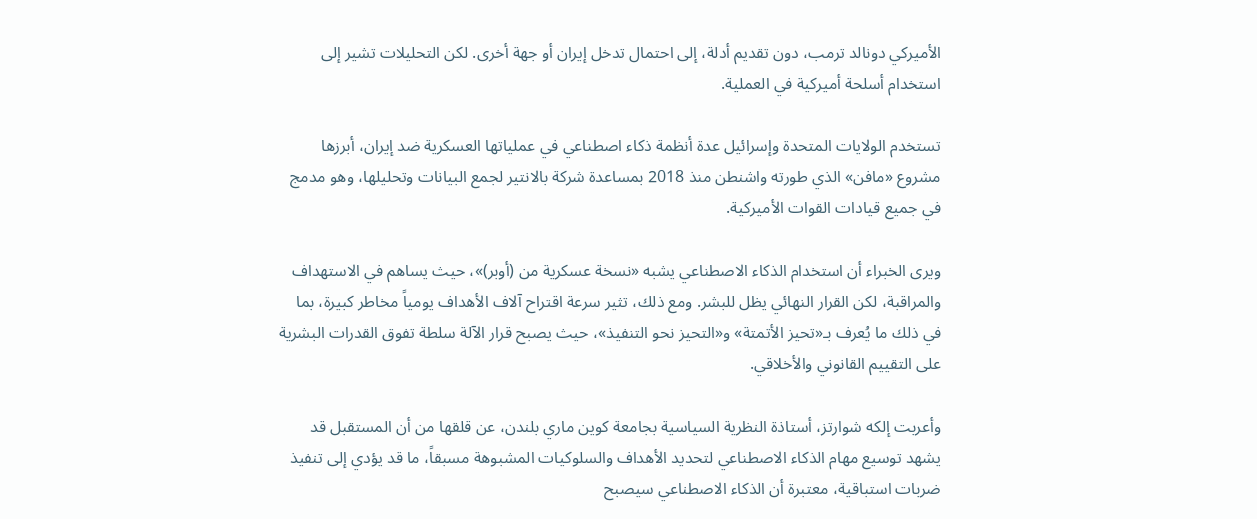الأميركي دونالد ترمب، دون تقديم أدلة، إلى احتمال تدخل إيران أو جهة أخرى. لكن التحليلات تشير إلى استخدام أسلحة أميركية في العملية.

تستخدم الولايات المتحدة وإسرائيل عدة أنظمة ذكاء اصطناعي في عملياتها العسكرية ضد إيران، أبرزها مشروع «مافن» الذي طورته واشنطن منذ 2018 بمساعدة شركة بالانتير لجمع البيانات وتحليلها، وهو مدمج في جميع قيادات القوات الأميركية.

ويرى الخبراء أن استخدام الذكاء الاصطناعي يشبه «نسخة عسكرية من (أوبر)»، حيث يساهم في الاستهداف والمراقبة، لكن القرار النهائي يظل للبشر. ومع ذلك، تثير سرعة اقتراح آلاف الأهداف يومياً مخاطر كبيرة، بما في ذلك ما يُعرف بـ«تحيز الأتمتة» و«التحيز نحو التنفيذ»، حيث يصبح قرار الآلة سلطة تفوق القدرات البشرية على التقييم القانوني والأخلاقي.

وأعربت إلكه شوارتز، أستاذة النظرية السياسية بجامعة كوين ماري بلندن، عن قلقها من أن المستقبل قد يشهد توسيع مهام الذكاء الاصطناعي لتحديد الأهداف والسلوكيات المشبوهة مسبقاً، ما قد يؤدي إلى تنفيذ ضربات استباقية، معتبرة أن الذكاء الاصطناعي سيصبح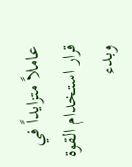عاملاً متزايداً في قرار استخدام القوة وبدء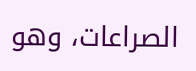الصراعات، وهو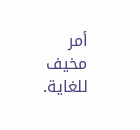أمر مخيف للغاية.